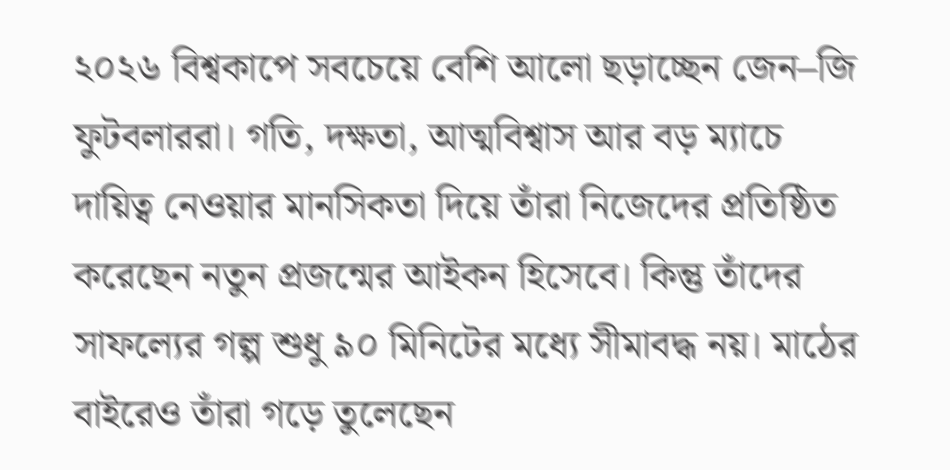২০২৬ বিশ্বকাপে সবচেয়ে বেশি আলো ছড়াচ্ছেন জেন–জি ফুটবলাররা। গতি, দক্ষতা, আত্মবিশ্বাস আর বড় ম্যাচে দায়িত্ব নেওয়ার মানসিকতা দিয়ে তাঁরা নিজেদের প্রতিষ্ঠিত করেছেন নতুন প্রজন্মের আইকন হিসেবে। কিন্তু তাঁদের সাফল্যের গল্প শুধু ৯০ মিনিটের মধ্যে সীমাবদ্ধ নয়। মাঠের বাইরেও তাঁরা গড়ে তুলেছেন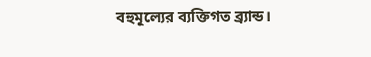বহুমূল্যের ব্যক্তিগত ব্র্যান্ড।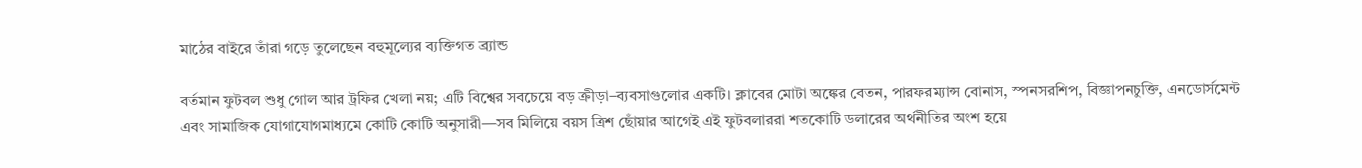মাঠের বাইরে তাঁরা গড়ে তুলেছেন বহুমূল্যের ব্যক্তিগত ব্র্যান্ড

বর্তমান ফুটবল শুধু গোল আর ট্রফির খেলা নয়; এটি বিশ্বের সবচেয়ে বড় ক্রীড়া–ব্যবসাগুলোর একটি। ক্লাবের মোটা অঙ্কের বেতন, পারফরম্যান্স বোনাস, স্পনসরশিপ, বিজ্ঞাপনচুক্তি, এনডোর্সমেন্ট এবং সামাজিক যোগাযোগমাধ্যমে কোটি কোটি অনুসারী—সব মিলিয়ে বয়স ত্রিশ ছোঁয়ার আগেই এই ফুটবলাররা শতকোটি ডলারের অর্থনীতির অংশ হয়ে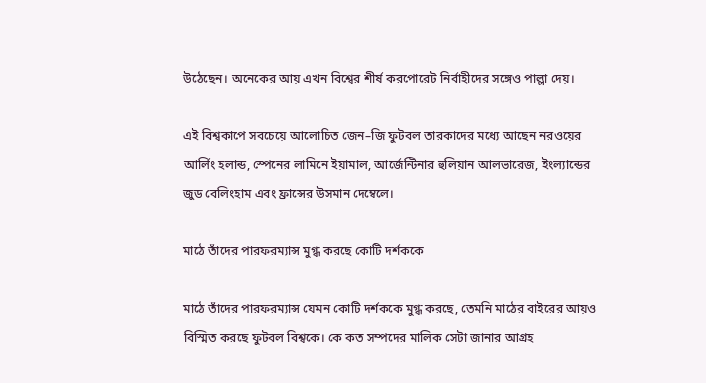উঠেছেন। অনেকের আয় এখন বিশ্বের শীর্ষ করপোরেট নির্বাহীদের সঙ্গেও পাল্লা দেয়।

এই বিশ্বকাপে সবচেয়ে আলোচিত জেন–জি ফুটবল তারকাদের মধ্যে আছেন নরওয়ের আর্লিং হলান্ড, স্পেনের লামিনে ইয়ামাল, আর্জেন্টিনার হুলিয়ান আলভারেজ, ইংল্যান্ডের জুড বেলিংহাম এবং ফ্রান্সের উসমান দেম্বেলে।

মাঠে তাঁদের পারফরম্যান্স মুগ্ধ করছে কোটি দর্শককে

মাঠে তাঁদের পারফরম্যান্স যেমন কোটি দর্শককে মুগ্ধ করছে, তেমনি মাঠের বাইরের আয়ও বিস্মিত করছে ফুটবল বিশ্বকে। কে কত সম্পদের মালিক সেটা জানার আগ্রহ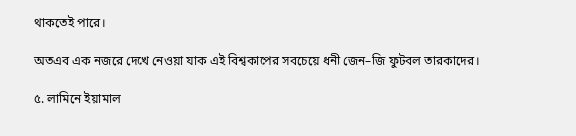থাকতেই পারে।

অতএব এক নজরে দেখে নেওয়া যাক এই বিশ্বকাপের সবচেয়ে ধনী জেন–জি ফুটবল তারকাদের।

৫. লামিনে ইয়ামাল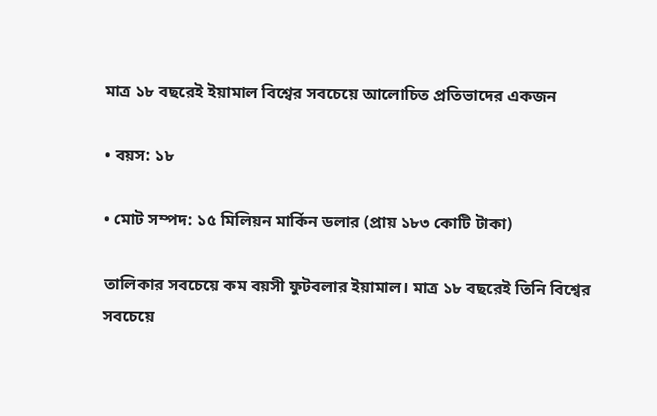মাত্র ১৮ বছরেই ইয়ামাল বিশ্বের সবচেয়ে আলোচিত প্রতিভাদের একজন

• বয়স: ১৮

• মোট সম্পদ: ১৫ মিলিয়ন মার্কিন ডলার (প্রায় ১৮৩ কোটি টাকা)

তালিকার সবচেয়ে কম বয়সী ফুটবলার ইয়ামাল। মাত্র ১৮ বছরেই তিনি বিশ্বের সবচেয়ে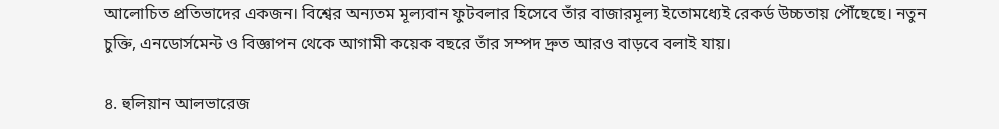আলোচিত প্রতিভাদের একজন। বিশ্বের অন্যতম মূল্যবান ফুটবলার হিসেবে তাঁর বাজারমূল্য ইতোমধ্যেই রেকর্ড উচ্চতায় পৌঁছেছে। নতুন চুক্তি, এনডোর্সমেন্ট ও বিজ্ঞাপন থেকে আগামী কয়েক বছরে তাঁর সম্পদ দ্রুত আরও বাড়বে বলাই যায়।

৪. হুলিয়ান আলভারেজ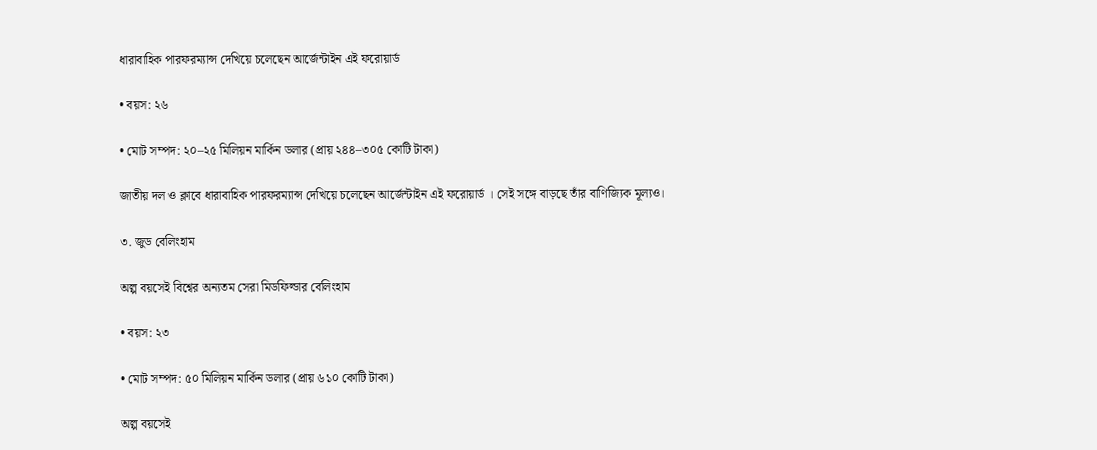ধারাবাহিক পারফরম্যান্স দেখিয়ে চলেছেন আর্জেন্টাইন এই ফরোয়ার্ড

• বয়স: ২৬

• মোট সম্পদ: ২০–২৫ মিলিয়ন মার্কিন ডলার (প্রায় ২৪৪–৩০৫ কোটি টাকা)

জাতীয় দল ও ক্লাবে ধারাবাহিক পারফরম্যান্স দেখিয়ে চলেছেন আর্জেন্টাইন এই ফরোয়ার্ড । সেই সঙ্গে বাড়ছে তাঁর বাণিজ্যিক মূল্যও।

৩. জুড বেলিংহাম

অল্প বয়সেই বিশ্বের অন্যতম সেরা মিডফিল্ডার বেলিংহাম

• বয়স: ২৩

• মোট সম্পদ: ৫০ মিলিয়ন মার্কিন ডলার (প্রায় ৬১০ কোটি টাকা)

অল্প বয়সেই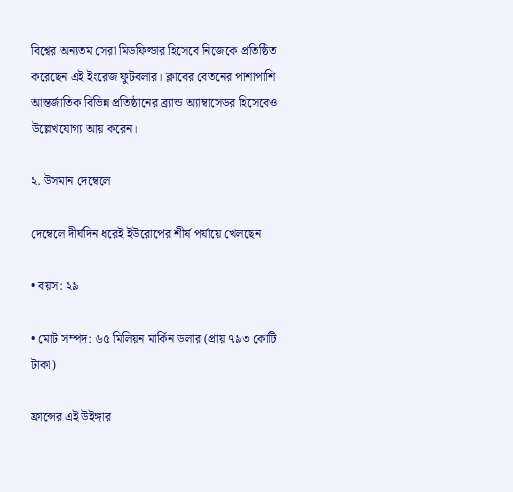বিশ্বের অন্যতম সেরা মিডফিল্ডার হিসেবে নিজেকে প্রতিষ্ঠিত করেছেন এই ইংরেজ ফুটবলার। ক্লাবের বেতনের পাশাপাশি আন্তর্জাতিক বিভিন্ন প্রতিষ্ঠানের ব্র্যান্ড অ্যাম্বাসেডর হিসেবেও উল্লেখযোগ্য আয় করেন।

২. উসমান দেম্বেলে

দেম্বেলে দীর্ঘদিন ধরেই ইউরোপের শীর্ষ পর্যায়ে খেলছেন

• বয়স: ২৯

• মোট সম্পদ: ৬৫ মিলিয়ন মার্কিন ডলার (প্রায় ৭৯৩ কোটি টাকা)

ফ্রান্সের এই উইঙ্গার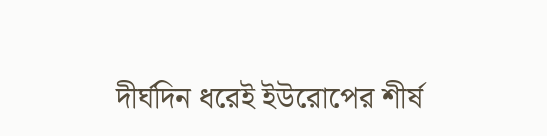দীর্ঘদিন ধরেই ইউরোপের শীর্ষ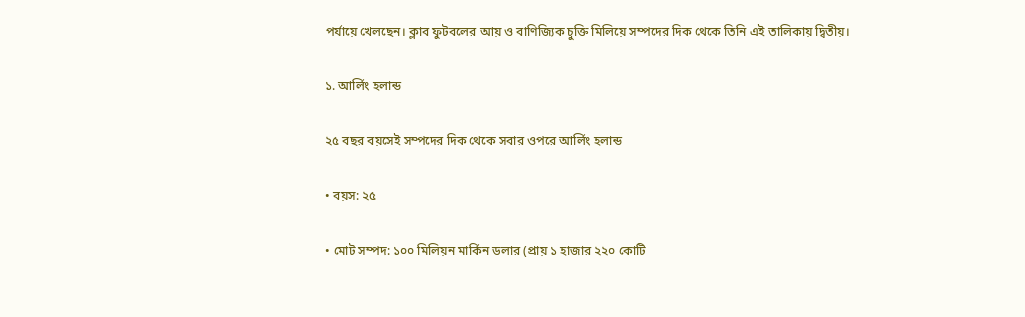পর্যায়ে খেলছেন। ক্লাব ফুটবলের আয় ও বাণিজ্যিক চুক্তি মিলিয়ে সম্পদের দিক থেকে তিনি এই তালিকায় দ্বিতীয়।

১. আর্লিং হলান্ড

২৫ বছর বয়সেই সম্পদের দিক থেকে সবার ওপরে আর্লিং হলান্ড

• বয়স: ২৫

• মোট সম্পদ: ১০০ মিলিয়ন মার্কিন ডলার (প্রায় ১ হাজার ২২০ কোটি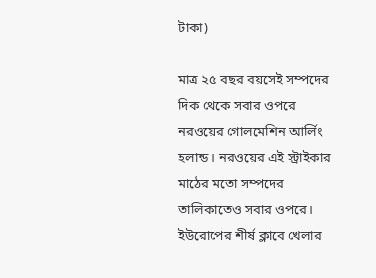টাকা)

মাত্র ২৫ বছর বয়সেই সম্পদের দিক থেকে সবার ওপরে নরওয়ের গোলমেশিন আর্লিং হলান্ড। নরওয়ের এই স্ট্রাইকার মাঠের মতো সম্পদের তালিকাতেও সবার ওপরে। ইউরোপের শীর্ষ ক্লাবে খেলার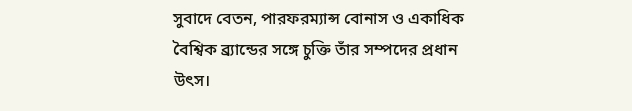সুবাদে বেতন, পারফরম্যান্স বোনাস ও একাধিক বৈশ্বিক ব্র্যান্ডের সঙ্গে চুক্তি তাঁর সম্পদের প্রধান উৎস।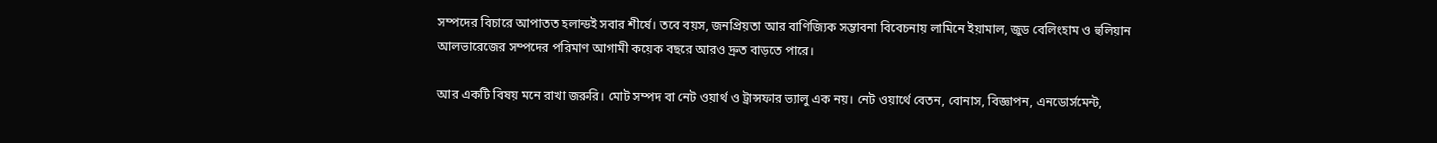সম্পদের বিচারে আপাতত হলান্ডই সবার শীর্ষে। তবে বয়স, জনপ্রিয়তা আর বাণিজ্যিক সম্ভাবনা বিবেচনায় লামিনে ইয়ামাল, জুড বেলিংহাম ও হুলিয়ান আলভারেজের সম্পদের পরিমাণ আগামী কয়েক বছরে আরও দ্রুত বাড়তে পারে।

আর একটি বিষয় মনে রাখা জরুরি। মোট সম্পদ বা নেট ওয়ার্থ ও ট্রান্সফার ভ্যালু এক নয়। নেট ওয়ার্থে বেতন, বোনাস, বিজ্ঞাপন, এনডোর্সমেন্ট,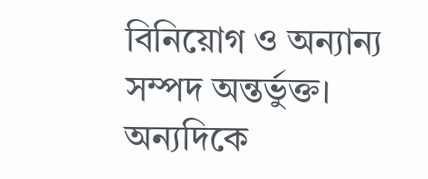বিনিয়োগ ও অন্যান্য সম্পদ অন্তর্ভুক্ত। অন্যদিকে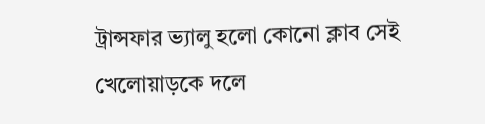ট্রান্সফার ভ্যালু হলো কোনো ক্লাব সেই খেলোয়াড়কে দলে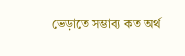ভেড়াতে সম্ভাব্য কত অর্থ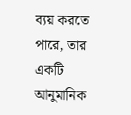ব্যয় করতে পারে, তার একটি আনুমানিক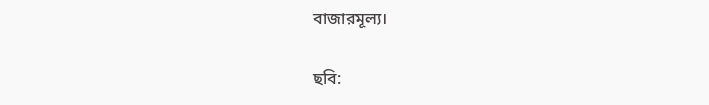বাজারমূল্য।

ছবি: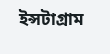ইন্সটাগ্রাম